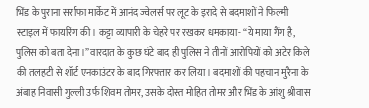भिंड के पुराना सर्राफा मार्केट में आनंद ज्वेलर्स पर लूट के इरादे से बदमाशों ने फिल्मी स्टाइल में फायरिंग की। कट्टा व्यापारी के चेहरे पर रखकर धमकाया- “ये माया गैंग है, पुलिस को बता देना।” वारदात के कुछ घंटे बाद ही पुलिस ने तीनों आरोपियों को अटेर किले की तलहटी से शॉर्ट एनकाउंटर के बाद गिरफ्तार कर लिया। बदमाशों की पहचान मुरैना के अंबाह निवासी गुल्ली उर्फ शिवम तोमर, उसके दोस्त मोहित तोमर और भिंड के आंशु श्रीवास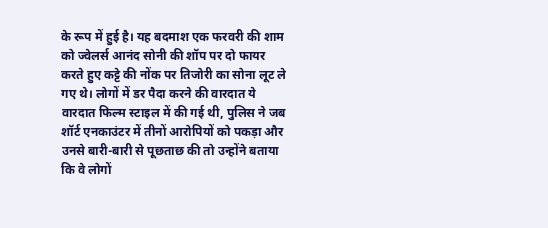के रूप में हुई है। यह बदमाश एक फरवरी की शाम को ज्वेलर्स आनंद सोनी की शॉप पर दो फायर करते हुए कट्टे की नोंक पर तिजोरी का सोना लूट ले गए थे। लोगों में डर पैदा करने की वारदात ये वारदात फिल्म स्टाइल में की गई थी, पुलिस ने जब शॉर्ट एनकाउंटर में तीनों आरोपियों को पकड़ा और उनसे बारी-बारी से पूछताछ की तो उन्होंने बताया कि वे लोगों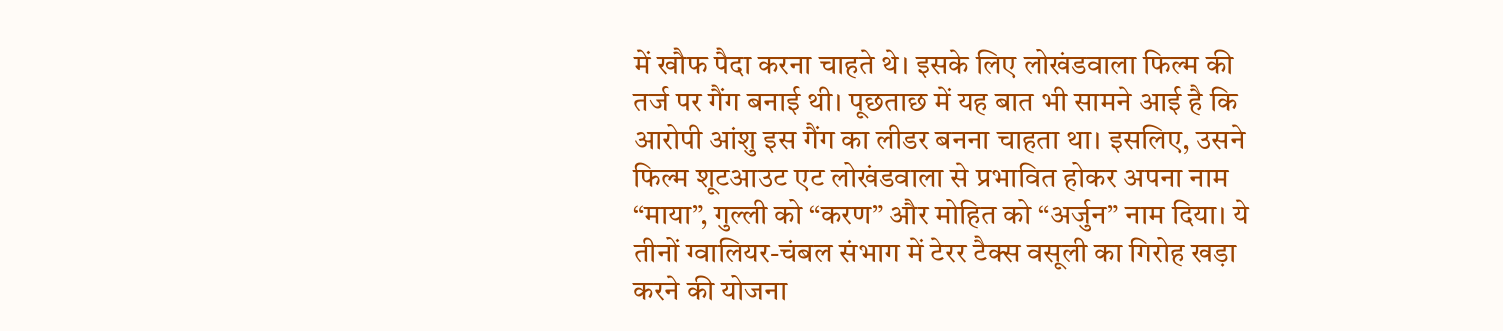में खौफ पैदा करना चाहते थे। इसके लिए लोखंडवाला फिल्म की तर्ज पर गैंग बनाई थी। पूछताछ में यह बात भी सामने आई है कि आरोपी आंशु इस गैंग का लीडर बनना चाहता था। इसलिए, उसने फिल्म शूटआउट एट लोखंडवाला से प्रभावित होकर अपना नाम “माया”, गुल्ली को “करण” और मोहित को “अर्जुन” नाम दिया। ये तीनों ग्वालियर-चंबल संभाग में टेरर टैक्स वसूली का गिरोह खड़ा करने की योजना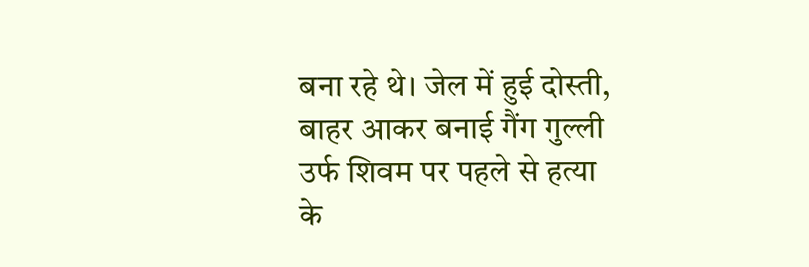बना रहे थे। जेल में हुई दोस्ती, बाहर आकर बनाई गैंग गुल्ली उर्फ शिवम पर पहले से हत्या के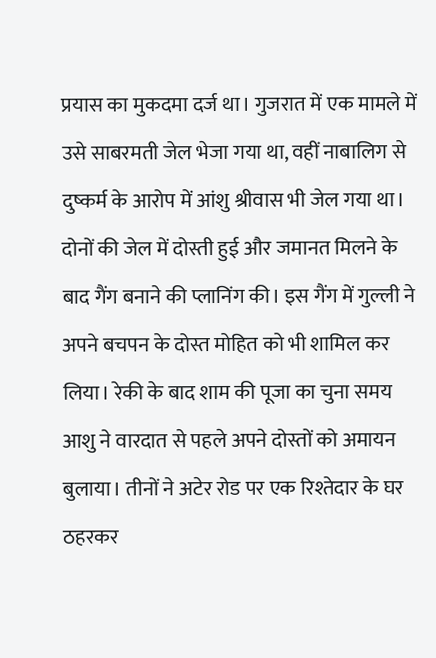प्रयास का मुकदमा दर्ज था। गुजरात में एक मामले में उसे साबरमती जेल भेजा गया था, वहीं नाबालिग से दुष्कर्म के आरोप में आंशु श्रीवास भी जेल गया था। दोनों की जेल में दोस्ती हुई और जमानत मिलने के बाद गैंग बनाने की प्लानिंग की। इस गैंग में गुल्ली ने अपने बचपन के दोस्त मोहित को भी शामिल कर लिया। रेकी के बाद शाम की पूजा का चुना समय आशु ने वारदात से पहले अपने दोस्तों को अमायन बुलाया। तीनों ने अटेर रोड पर एक रिश्तेदार के घर ठहरकर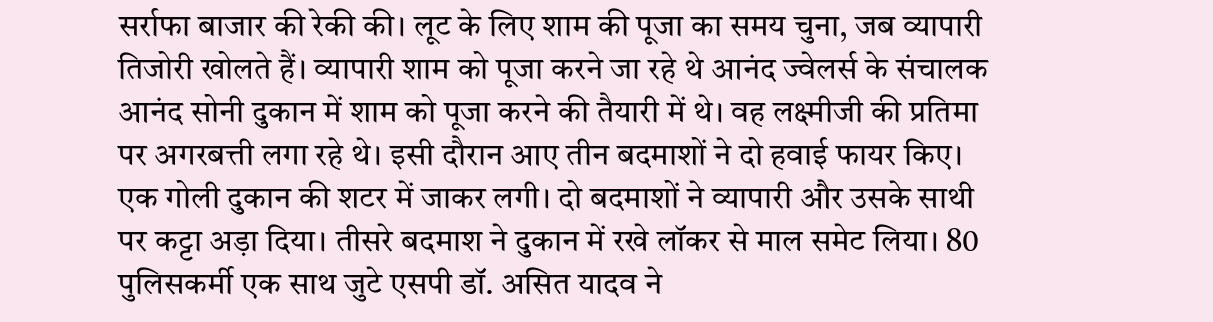सर्राफा बाजार की रेकी की। लूट के लिए शाम की पूजा का समय चुना, जब व्यापारी तिजोरी खोलते हैं। व्यापारी शाम को पूजा करने जा रहे थे आनंद ज्वेलर्स के संचालक आनंद सोनी दुकान में शाम को पूजा करने की तैयारी में थे। वह लक्ष्मीजी की प्रतिमा पर अगरबत्ती लगा रहे थे। इसी दौरान आए तीन बदमाशों ने दो हवाई फायर किए। एक गोली दुकान की शटर में जाकर लगी। दो बदमाशों ने व्यापारी और उसके साथी पर कट्टा अड़ा दिया। तीसरे बदमाश ने दुकान में रखे लॉकर से माल समेट लिया। 80 पुलिसकर्मी एक साथ जुटे एसपी डॉ. असित यादव ने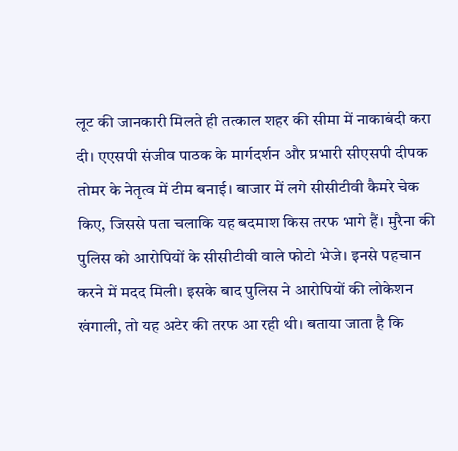लूट की जानकारी मिलते ही तत्काल शहर की सीमा में नाकाबंदी करा दी। एएसपी संजीव पाठक के मार्गदर्शन और प्रभारी सीएसपी दीपक तोमर के नेतृत्व में टीम बनाई। बाजार में लगे सीसीटीवी कैमरे चेक किए, जिससे पता चलाकि यह बदमाश किस तरफ भागे हैं। मुरैना की पुलिस को आरोपियों के सीसीटीवी वाले फोटो भेजे। इनसे पहचान करने में मदद मिली। इसके बाद पुलिस ने आरोपियों की लोकेशन खंगाली, तो यह अटेर की तरफ आ रही थी। बताया जाता है कि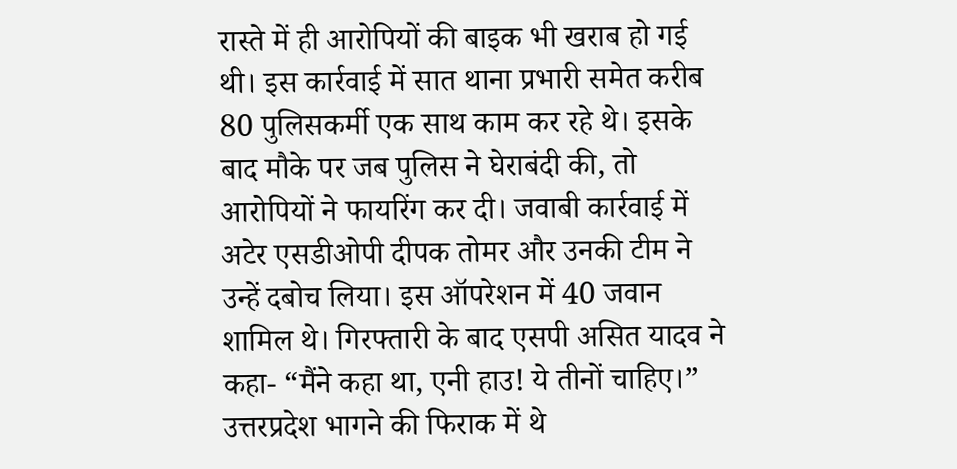रास्ते में ही आरोपियों की बाइक भी खराब हो गई थी। इस कार्रवाई में सात थाना प्रभारी समेत करीब 80 पुलिसकर्मी एक साथ काम कर रहे थे। इसके बाद मौके पर जब पुलिस ने घेराबंदी की, तो आरोपियों ने फायरिंग कर दी। जवाबी कार्रवाई में अटेर एसडीओपी दीपक तोमर और उनकी टीम ने उन्हें दबोच लिया। इस ऑपरेशन में 40 जवान शामिल थे। गिरफ्तारी के बाद एसपी असित यादव ने कहा- “मैंने कहा था, एनी हाउ! ये तीनों चाहिए।” उत्तरप्रदेश भागने की फिराक में थे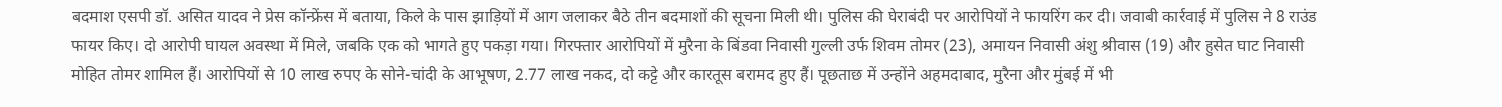बदमाश एसपी डॉ. असित यादव ने प्रेस कॉन्फ्रेंस में बताया, किले के पास झाड़ियों में आग जलाकर बैठे तीन बदमाशों की सूचना मिली थी। पुलिस की घेराबंदी पर आरोपियों ने फायरिंग कर दी। जवाबी कार्रवाई में पुलिस ने 8 राउंड फायर किए। दो आरोपी घायल अवस्था में मिले, जबकि एक को भागते हुए पकड़ा गया। गिरफ्तार आरोपियों में मुरैना के बिंडवा निवासी गुल्ली उर्फ शिवम तोमर (23), अमायन निवासी अंशु श्रीवास (19) और हुसेत घाट निवासी मोहित तोमर शामिल हैं। आरोपियों से 10 लाख रुपए के सोने-चांदी के आभूषण, 2.77 लाख नकद, दो कट्टे और कारतूस बरामद हुए हैं। पूछताछ में उन्होंने अहमदाबाद, मुरैना और मुंबई में भी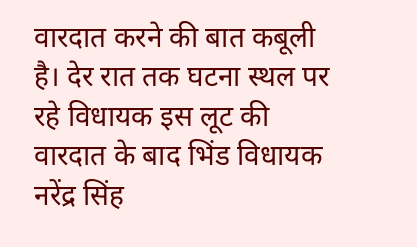वारदात करने की बात कबूली है। देर रात तक घटना स्थल पर रहे विधायक इस लूट की वारदात के बाद भिंड विधायक नरेंद्र सिंह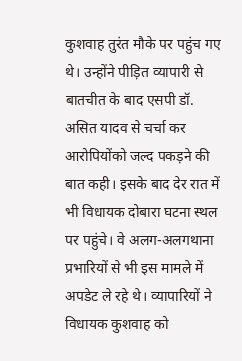कुशवाह तुरंत मौके पर पहुंच गए थे। उन्होंने पीड़ित व्यापारी से बातचीत के बाद एसपी डॉ. असित यादव से चर्चा कर आरोपियोंको जल्द पकड़ने की बात कही। इसके बाद देर रात में भी विधायक दोबारा घटना स्थल पर पहुंचे। वे अलग-अलगथाना प्रभारियों से भी इस मामले में अपडेट ले रहे थे। व्यापारियों ने विधायक कुशवाह को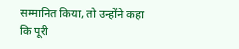सम्मानित किया, तो उन्होंने कहा कि पूरी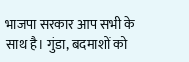भाजपा सरकार आप सभी के साथ है। गुंडा, बदमाशों को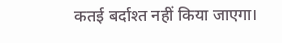कतई बर्दाश्त नहीं किया जाएगा।